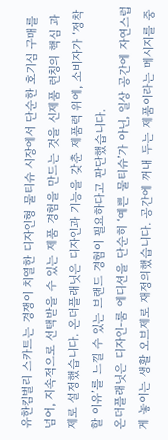유한킴벌리 스카트는 경쟁이 치열한 디자인형 물티슈 시장에서 단순한 호기심 구매를 넘어, 지속적으로 선택받을 수 있는 제품 경험을 만드는 것을 신제품 런칭의 핵심 과제로 설정했습니다. 온더플래닛은 디자인과 기능을 갖춘 제품력 위에, 소비자가 ‘정착할 이유’를 느낄 수 있는 브랜드 경험이 필요하다고 판단했습니다.
온더플래닛은 디자인-룸 에디션을 단순히 ‘예쁜 물티슈’가 아닌, 일상 공간에 자연스럽게 놓이는 생활 오브제로 재정의했습니다. 공간에 꺼내 두는 제품이라는 메시지를 중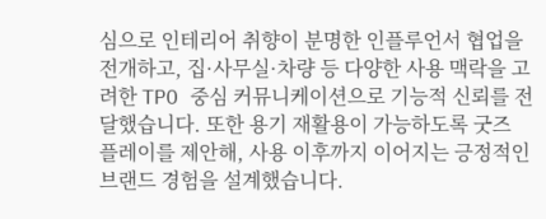심으로 인테리어 취향이 분명한 인플루언서 협업을 전개하고, 집·사무실·차량 등 다양한 사용 맥락을 고려한 TPO 중심 커뮤니케이션으로 기능적 신뢰를 전달했습니다. 또한 용기 재활용이 가능하도록 굿즈 플레이를 제안해, 사용 이후까지 이어지는 긍정적인 브랜드 경험을 설계했습니다.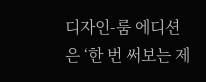디자인-룸 에디션은 ‘한 번 써보는 제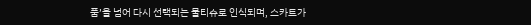품’을 넘어 다시 선택되는 물티슈로 인식되며, 스카트가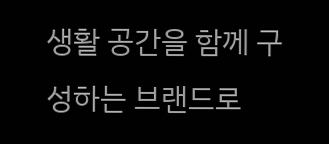생활 공간을 함께 구성하는 브랜드로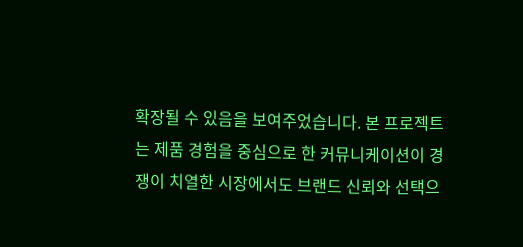확장될 수 있음을 보여주었습니다. 본 프로젝트는 제품 경험을 중심으로 한 커뮤니케이션이 경쟁이 치열한 시장에서도 브랜드 신뢰와 선택으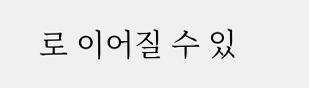로 이어질 수 있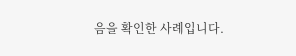음을 확인한 사례입니다.